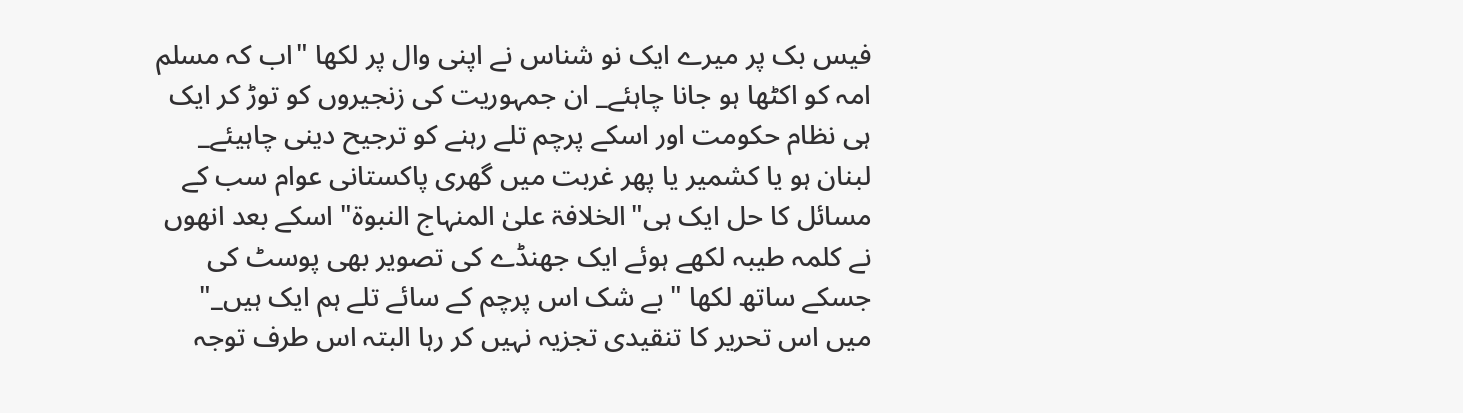فیس بک پر میرے ایک نو شناس نے اپنی وال پر لکھا "اب کہ مسلم امہ کو اکٹھا ہو جانا چاہئے_ ان جمہوریت کی زنجیروں کو توڑ کر ایک ہی نظام حکومت اور اسکے پرچم تلے رہنے کو ترجیح دینی چاہیئے_ لبنان ہو یا کشمیر یا پھر غربت میں گھری پاکستانی عوام سب کے مسائل کا حل ایک ہی"الخلافۃ علیٰ المنہاج النبوۃ" اسکے بعد انھوں نے کلمہ طیبہ لکھے ہوئے ایک جھنڈے کی تصویر بھی پوسٹ کی جسکے ساتھ لکھا "بے شک اس پرچم کے سائے تلے ہم ایک ہیں_"
میں اس تحریر کا تنقیدی تجزیہ نہیں کر رہا البتہ اس طرف توجہ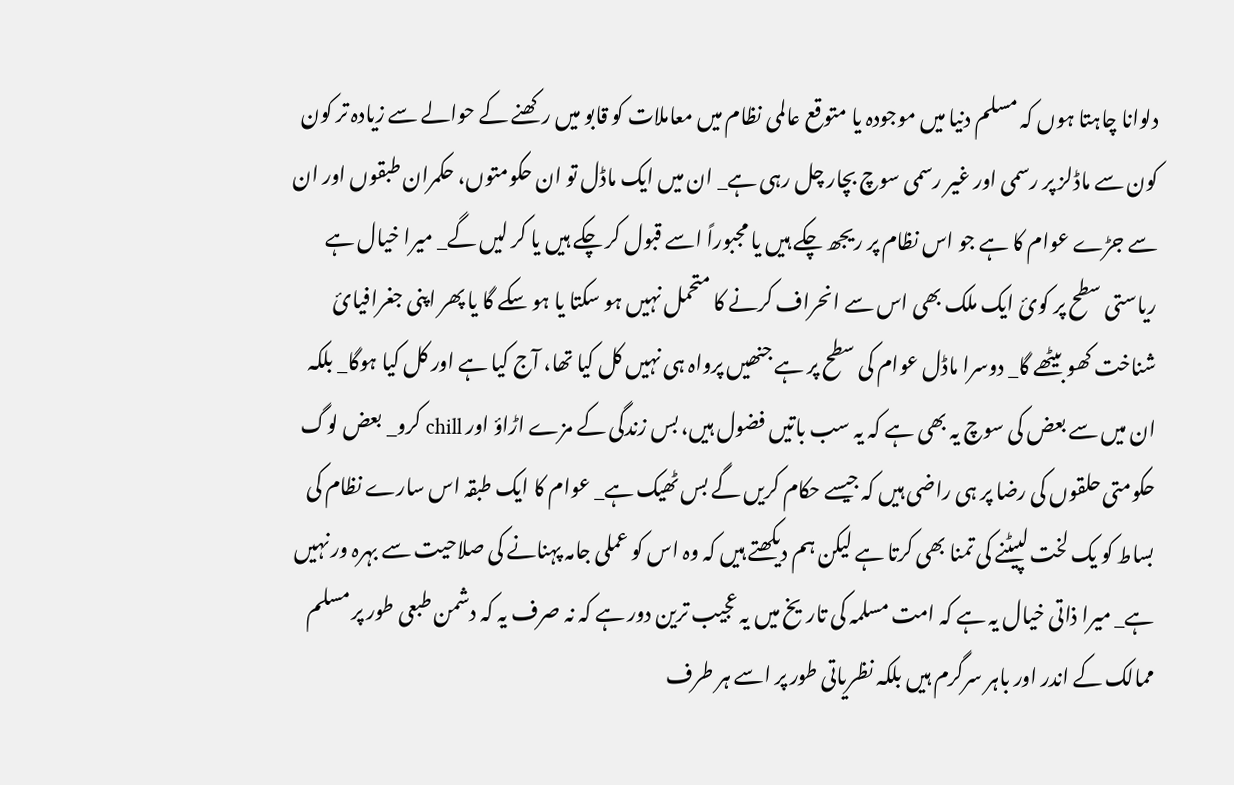دلوانا چاہتا ہوں کہ مسلم دنیا میں موجودہ یا متوقع عالمی نظام میں معاملات کو قابو میں رکھنے کے حوالے سے زیادہ تر کون کون سے ماڈلز پر رسمی اور غیر رسمی سوچ بچار چل رہی ہے_ ان میں ایک ماڈل تو ان حکومتوں، حکمران طبقوں اور ان سے جڑے عوام کا ہے جو اس نظام پر ریجھ چکے ہیں یا مجبوراً اسے قبول کر چکے ہیں یا کر لیں گے_ میرا خیال ہے ریاستی سطح پر کوئ ایک ملک بھی اس سے انحراف کرنے کا متحمل نہیں ہو سکتا یا ہو سکے گا یا پھر اپنی جغرافیائ شناخت کھو بیٹھے گا_ دوسرا ماڈل عوام کی سطح پر ہے جنھیں پرواہ ہی نہیں کل کیا تھا، آج کیا ہے اور کل کیا ہوگا_ بلکہ ان میں سے بعض کی سوچ یہ بھی ہے کہ یہ سب باتیں فضول ہیں، بس زندگی کے مزے اڑاؤ اور chill کرو_ بعض لوگ حکومتی حلقوں کی رضا پر ہی راضی ہیں کہ جیسے حکام کریں گے بس ٹھیک ہے_ عوام کا ایک طبقہ اس سارے نظام کی بساط کو یک لخت لپیٹنے کی تمنا بھی کرتا ہے لیکن ہم دیکھتے ہیں کہ وہ اس کو عملی جامہ پہنانے کی صلاحیت سے بہرہ ور نہیں ہے_ میرا ذاتی خیال یہ ہے کہ امت مسلمہ کی تاریخ میں یہ عجیب ترین دور ہے کہ نہ صرف یہ کہ دشمن طبعی طور پر مسلم ممالک کے اندر اور باہر سرگرم ہیں بلکہ نظریاتی طور پر اسے ہر طرف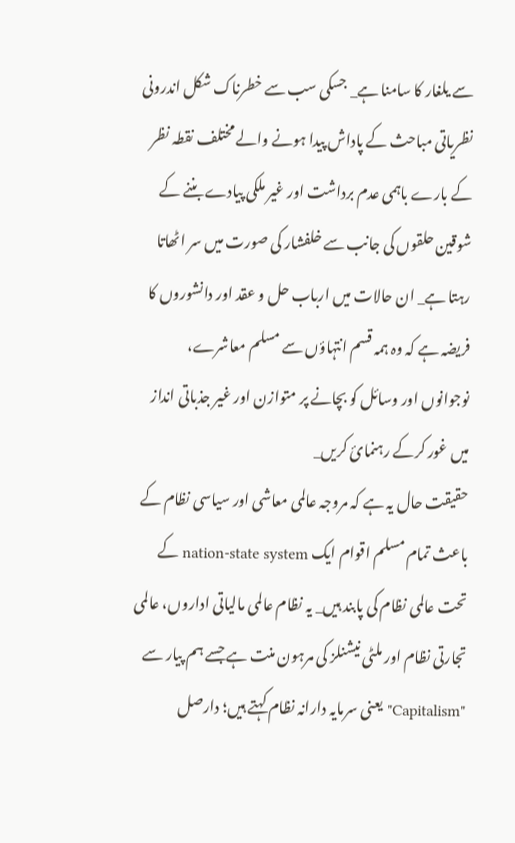سے یلغار کا سامنا ہے_ جسکی سب سے خطرناک شکل اندرونی نظریاتی مباحث کے پاداش پیدا ہونے والے مختلف نقطہ نظر کے بارے باہمی عدم برداشت اور غیر ملکی پیادے بننے کے شوقین حلقوں کی جانب سے خلفشار کی صورت میں سر اٹھاتا رہتا ہے_ ان حالات میں ارباب حل و عقد اور دانشوروں کا فریضہ ہے کہ وہ ہمہ قسم انتہاؤں سے مسلم معاشرے، نوجوانوں اور وسائل کو بچانے پر متوازن اور غیر جذباتی انداز میں غور کرکے رہنمائ کریں_
حقیقت حال یہ ہے کہ مروجہ عالمی معاشی اور سیاسی نظام کے باعث تمام مسلم اقوام ایک nation-state system کے تحت عالمی نظام کی پابند ہیں_ یہ نظام عالمی مالیاتی اداروں، عالمی تجارتی نظام اور ملٹی نیشنلز کی مرہون منت ہے جسے ہم پیار سے "Capitalism" یعنی سرمایہ دارانہ نظام کہتے ہیں؛ دارصل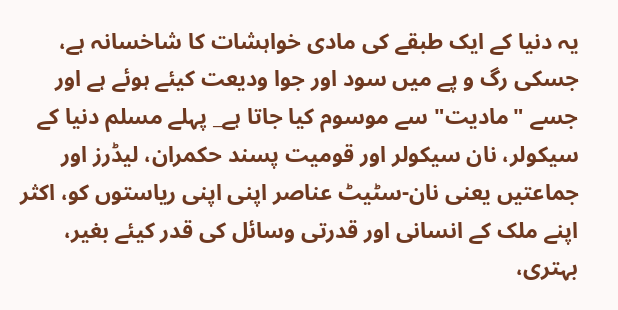یہ دنیا کے ایک طبقے کی مادی خواہشات کا شاخسانہ ہے، جسکی رگ و پے میں سود اور جوا ودیعت کیئے ہوئے ہے اور جسے "مادیت" سے موسوم کیا جاتا ہے_ پہلے مسلم دنیا کے سیکولر، نان سیکولر اور قومیت پسند حکمران، لیڈرز اور جماعتیں یعنی نان-سٹیٹ عناصر اپنی اپنی ریاستوں کو، اکثر اپنے ملک کے انسانی اور قدرتی وسائل کی قدر کیئے بغیر، بہتری،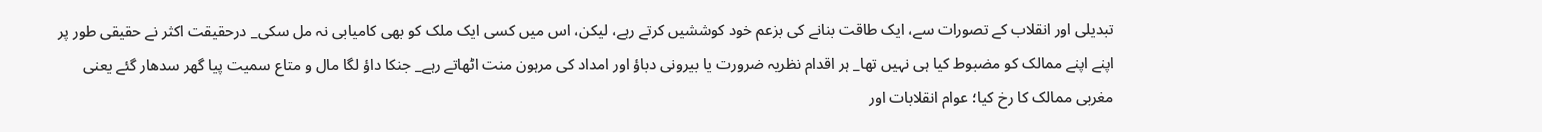تبدیلی اور انقلاب کے تصورات سے، ایک طاقت بنانے کی بزعم خود کوششیں کرتے رہے، لیکن، اس میں کسی ایک ملک کو بھی کامیابی نہ مل سکی_ درحقیقت اکثر نے حقیقی طور پر اپنے اپنے ممالک کو مضبوط کیا ہی نہیں تھا_ ہر اقدام نظریہ ضرورت یا بیرونی دباؤ اور امداد کی مرہون منت اٹھاتے رہے_ جنکا داؤ لگا مال و متاع سمیت پیا گھر سدھار گئے یعنی مغربی ممالک کا رخ کیا؛ عوام انقلابات اور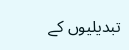تبدیلیوں کے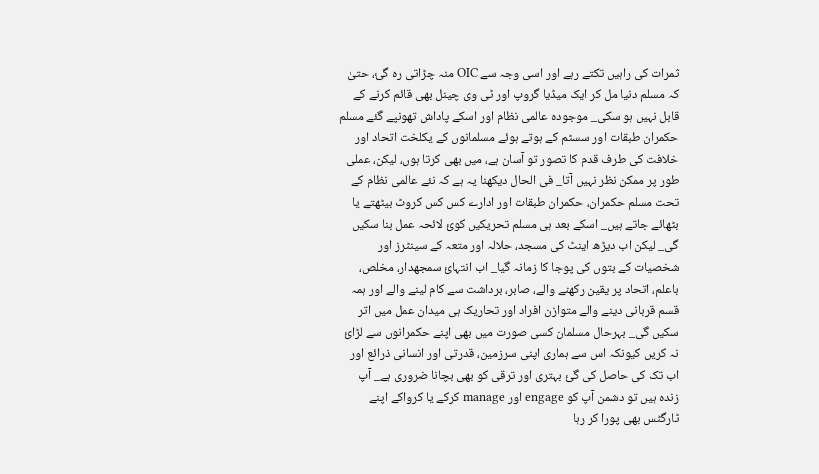ثمرات کی راہیں تکتے رہے اور اسی وجہ سے OIC منہ چڑاتی رہ گئ، حتیٰ کہ مسلم دنیا مل کر ایک میڈیا گروپ اور ٹی وی چینل بھی قائم کرنے کے قابل نہیں ہو سکی_ موجودہ عالمی نظام اور اسکے پاداش تھونپے گئے مسلم حکمران طبقات اور سسٹم کے ہوتے ہوئے مسلمانوں کے یکلخت اتحاد اور خلافت کی طرف قدم کا تصور تو آسان ہے، میں بھی کرتا ہوں، لیکن، عملی طور پر ممکن نظر نہیں آتا_ فی الحال دیکھنا یہ ہے کہ نئے عالمی نظام کے تحت مسلم حکمران، حکمران طبقات اور ادارے کس کس کروٹ بیٹھتے یا بٹھائے جاتے ہیں_ اسکے بعد ہی مسلم تحریکیں کوئ لائحہ عمل بنا سکیں گی_ لیکن اب دیڑھ اینٹ کی مسجد، حلالہ اور متعہ کے سینٹرز اور شخصیات کے بتوں کی پوجا کا زمانہ گیا_ اب انتہائ سمجھدار، مخلص، باعلم، اتحاد پر یقین رکھنے والے، صابر، برداشت سے کام لینے والے اور ہمہ قسم قربانی دینے والے متوازن افراد اور تحاریک ہی میدان عمل میں اتر سکیں گی_ بہرحال مسلمان کسی صورت میں بھی اپنے حکمرانوں سے لڑائ نہ کریں کیونکہ اس سے ہماری اپنی سرزمین، قدرتی اور انسانی ذرائع اور اب تک کی حاصل کی گئ بہتری اور ترقی کو بھی بچانا ضروری ہے_ آپ زندہ ہیں تو دشمن آپ کو engage اور manage کرکے یا کرواکے اپنے ٹارگٹس بھی پورا کر رہا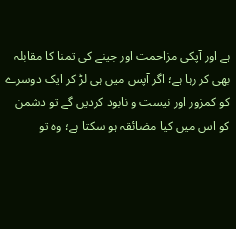ہے اور آپکی مزاحمت اور جینے کی تمنا کا مقابلہ بھی کر رہا ہے؛ اگر آپس میں ہی لڑ کر ایک دوسرے کو کمزور اور نیست و نابود کردیں گے تو دشمن کو اس میں کیا مضائقہ ہو سکتا ہے؛ وہ تو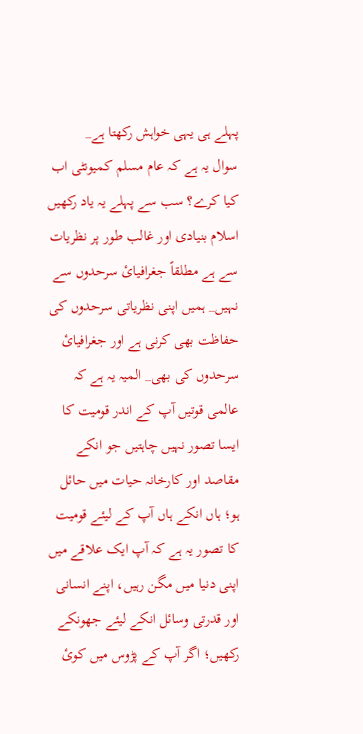پہلے ہی یہی خواہش رکھتا ہے_
سوال یہ ہے کہ عام مسلم کمیونٹی اب کیا کرے؟ سب سے پہلے یہ یاد رکھیں اسلام بنیادی اور غالب طور پر نظریات سے ہے مطلقاً جغرافیائ سرحدوں سے نہیں_ ہمیں اپنی نظریاتی سرحدوں کی حفاظت بھی کرنی ہے اور جغرافیائ سرحدوں کی بھی_ المیہ یہ ہے کہ عالمی قوتیں آپ کے اندر قومیت کا ایسا تصور نہیں چاہتیں جو انکے مقاصد اور کارخانہ حیات میں حائل ہو؛ ہاں انکے ہاں آپ کے لیئے قومیت کا تصور یہ ہے کہ آپ ایک علاقے میں اپنی دنیا میں مگن رہیں، اپنے انسانی اور قدرتی وسائل انکے لیئے جھونکے رکھیں؛ اگر آپ کے پڑوس میں کوئ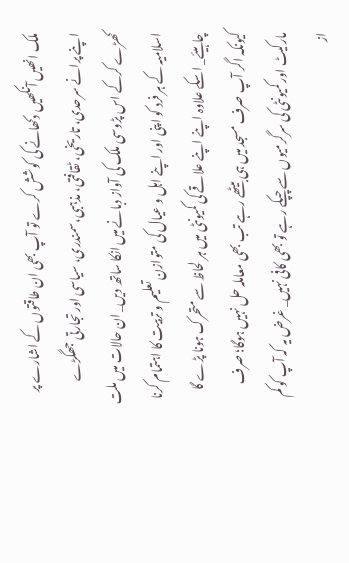ملک انھیں آنکھیں دکھانے کی کوشش کرے تو آپ بھی ان طاقتوں کے اشارے پر اپنے پرانے سرحدی، تاریخی، ٹقافتی، مذہبی،سمندری، سیاسی اور تجارتی جھگڑے کھڑے کرکے اس پڑوسی ملک کی آواز دبانے میں انکا ساتھ دیں_ ان حالات میں ملت اسلامیہ کے ہر فرد کو اپنی اور اپنے اہل و عیال کی متوازن تعلیم و تربیت کا اہتمام کرنا چاہیئے_ اسکے علاوہ اپنے اپنے علاقے کی کمیونٹی میں ہر لحاظ سے متحرک ہونا پڑے گا کیونکہ اگر آپ صرف مسجد میں ہی بیٹھے رہے تب بھی معاملہ حل نہیں ہوگا؛ صرف مارکیٹ اور کمیونٹی کی سرگرمیوں سے چپکے رہے تو بھی کافی نہیں_ غرض یہ کہ آپ کو کم از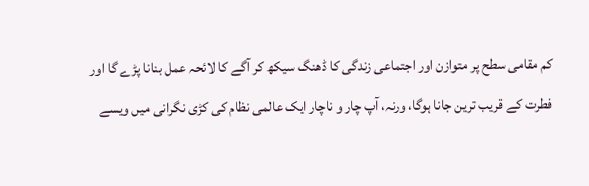کم مقامی سطح پر متوازن اور اجتماعی زندگی کا ڈھنگ سیکھ کر آگے کا لائحہ عمل بنانا پڑے گا اور فطرت کے قریب ترین جانا ہوگا، ورنہ، آپ چار و ناچار ایک عالمی نظام کی کڑی نگرانی میں ویسے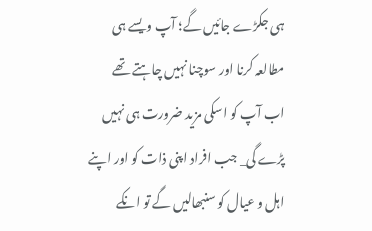ہی جکڑے جائیں گے؛ آپ ویسے ہی مطالعہ کرنا اور سوچنا نہیں چاہتے تھے اب آپ کو اسکی مزید ضرورت ہی نہیں پڑے گی_ جب افراد اپنی ذات کو اور اپنے اہل و عیال کو سنبھالیں گے تو انکے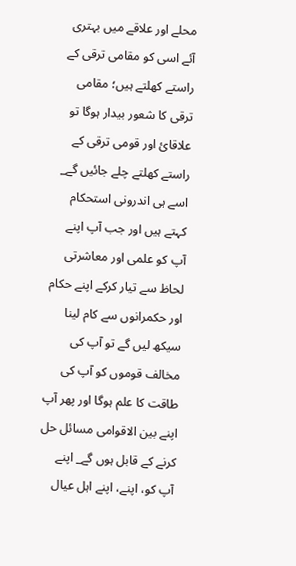محلے اور علاقے میں بہتری آئے اسی کو مقامی ترقی کے راستے کھلتے ہیں؛ مقامی ترقی کا شعور بیدار ہوگا تو علاقائ اور قومی ترقی کے راستے کھلتے چلے جائیں گے_ اسے ہی اندرونی استحکام کہتے ہیں اور جب آپ اپنے آپ کو علمی اور معاشرتی لحاظ سے تیار کرکے اپنے حکام اور حکمرانوں سے کام لینا سیکھ لیں گے تو آپ کی مخالف قوموں کو آپ کی طاقت کا علم ہوگا اور پھر آپ اپنے بین الاقوامی مسائل حل کرنے کے قابل ہوں گے_ اپنے آپ کو، اپنے، اپنے اہل عیال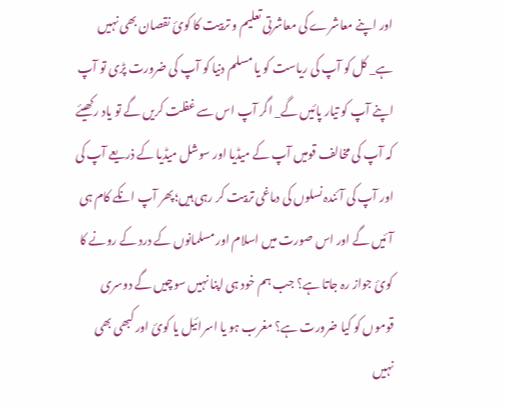اور اپنے معاشرے کی معاشرتی تعلیم و تربیت کا کوئ نقصان بھی نہیں ہے_ کل کو آپ کی ریاست کو یا مسلم دنیا کو آپ کی ضرورت پڑی تو آپ اپنے آپ کو تیار پائیں گے_ اگر آپ اس سے غفلت کریں گے تو یاد رکھیئے کہ آپ کی مخالف قومیں آپ کے میڈیا اور سوشل میڈیا کے ذریعے آپ کی اور آپ کی آئندہ نسلوں کی دماغی تربیت کر رہی ہیں؛پھر آپ انکے کام ہی آئیں گے اور اس صورت میں اسلام اور مسلمانوں کے درد کے رونے کا کوئ جواز رہ جاتا ہے؟ جب ہم خود ہی اپنا نہیں سوچیں گے دوسری قوموں کو کیا ضرورت ہے؟ مغرب ہو یا اسرائیل یا کوئ اور کبھی بھی نہیں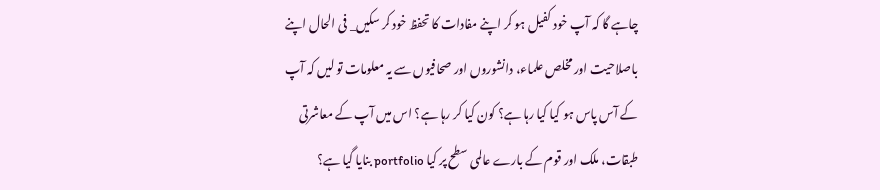چاہے گا کہ آپ خود کفیل ہو کر اپنے مفادات کا تحفظ خود کر سکیں_ فی الحال اپنے باصلاحیت اور مخلص علماء، دانشوروں اور صحافیوں سے یہ معلومات تو لیں کہ آپ کے آس پاس ہو کیا کیا رہا ہے؟ کون کیا کر رہا ہے؟ اس میں آپ کے معاشرتی طبقات، ملک اور قوم کے بارے عالمی سطح پر کیا portfolio بنایا گیا ہے؟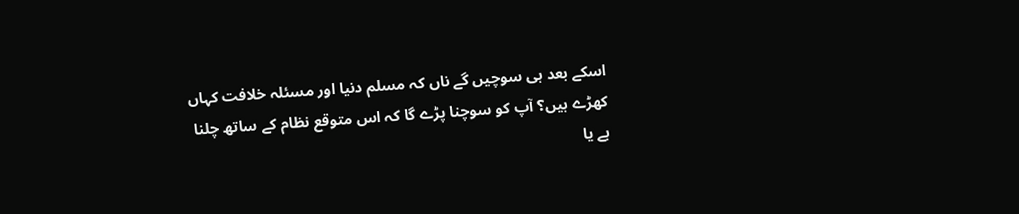اسکے بعد ہی سوچیں گے ناں کہ مسلم دنیا اور مسئلہ خلافت کہاں کھڑے ہیں؟ آپ کو سوچنا پڑے گا کہ اس متوقع نظام کے ساتھ چلنا ہے یا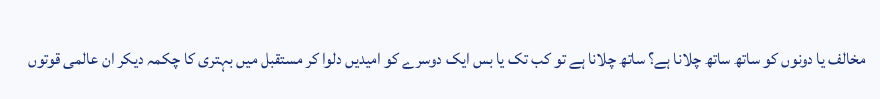مخالف یا دونوں کو ساتھ ساتھ چلانا ہے؟ ساتھ چلانا ہے تو کب تک یا بس ایک دوسرے کو امیدیں دلوا کر مستقبل میں بہتری کا چکمہ دیکر ان عالمی قوتوں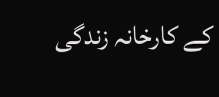کے کارخانہ زندگی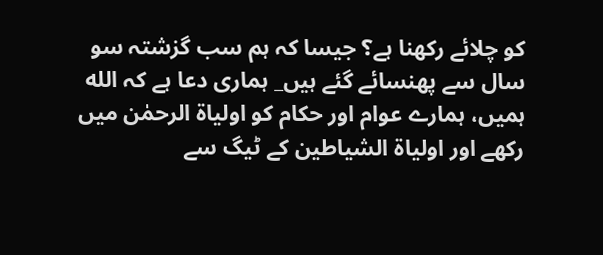کو چلائے رکھنا ہے؟ جیسا کہ ہم سب گزشتہ سو سال سے پھنسائے گئے ہیں_ ہماری دعا ہے کہ الله ہمیں، ہمارے عوام اور حکام کو اولیاۃ الرحمٰن میں رکھے اور اولیاۃ الشیاطین کے ٹیگ سے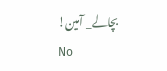بچالے_ آمین!
No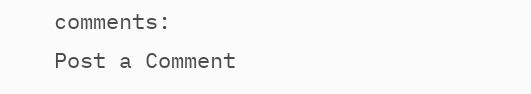comments:
Post a Comment